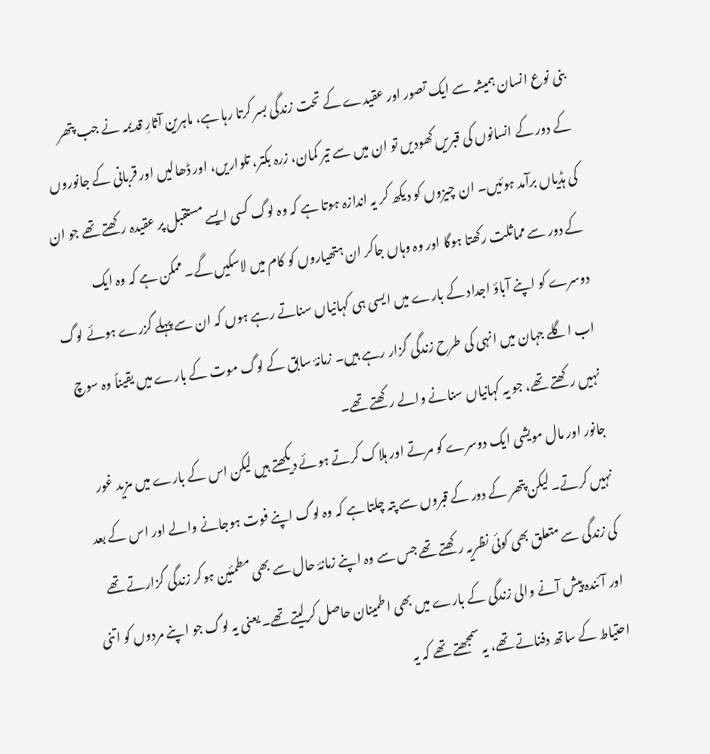بنی نوع انسان ہمیشہ سے ایک تصور اور عقیدے کے تحت زندگی بسر کرتا رہا ہے، ماہرین آثارِ قدیمہ نے جب پتھر کے دور کے انسانوں کی قبریں کھودیں تو ان میں سے تیر کمان، زرہ بکتر، تلواریں، اور ڈھالیں اور قربانی کے جانوروں کی ہڈیاں برآمد ہوئیں۔ ان چیزوں کو دیکھ کر یہ اندازہ ہوتا ہے کہ وہ لوگ کسی ایسے مستقبل پر عقیدہ رکھتے تھے جو ان کے دور سے مماثلت رکھتا ہوگا اور وہ وہاں جاکر ان ہتھیاروں کو کام میں لاسکیں گے۔ ممکن ہے کہ وہ ایک دوسرے کو اپنے آباؤ اجداد کے بارے میں ایسی ہی کہانیاں سناتے رہے ہوں کہ ان سے پہلے گزرے ہوئے لوگ اب اگلے جہان میں انہی کی طرح زندگی گزار رہے ہیں۔ زمانۂ سابق کے لوگ موت کے بارے میں یقیناً وہ سوچ نہیں رکھتے تھے، جو یہ کہانیاں سنانے والے رکھتے تھے۔
جانور اور مال مویشی ایک دوسرے کو مرتے اور ہلاک کرتے ہوئے دیکھتے ہیں لیکن اس کے بارے میں مزید غور نہیں کرتے۔ لیکن پتھر کے دور کے قبروں سے پتہ چلتا ہے کہ وہ لوگ اپنے فوت ہوجانے والے اور اس کے بعد کی زندگی سے متعلق بھی کوئی نظریہ رکھتے تھے جس سے وہ اپنے زمانۂ حال سے بھی مطمئین ہوکر زندگی گزارتے تھے اور آئندہ پیش آنے والی زندگی کے بارے میں بھی اطمینان حاصل کرلیتے تھے۔ یعنی یہ لوگ جو اپنے مردوں کو اتنی احتیاط کے ساتھ دفناتے تھے، یہ سمجھتے تھے کہ یہ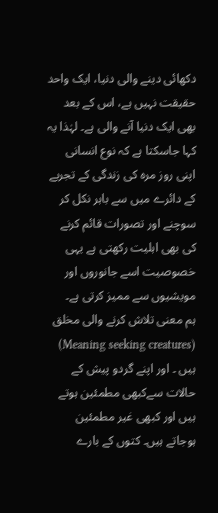دکھائی دینے والی دنیا، ایک واحد حقیقت نہیں ہے، اس کے بعد بھی ایک دنیا آنے والی ہے۔ لہٰذا یہ کہا جاسکتا ہے کہ نوع انسانی اپنی روز مرہ کی زندگی کے تجربے کے دائرے میں سے باہر نکل کر سوچنے اور تصورات قائم کرنے کی بھی اہلیت رکھتی ہے یہی خصوصیت اسے جانوروں اور مویشیوں سے ممیز کرتی ہے۔
ہم معنی تلاش کرنے والی مخلق (Meaning seeking creatures) ہیں ۔ اور اپنے گردو پیش کے حالات سےکبھی مطمئین ہوتے ہیں اور کبھی غیر مطمئین ہوجاتے ہیں۔ کتوں کے بارے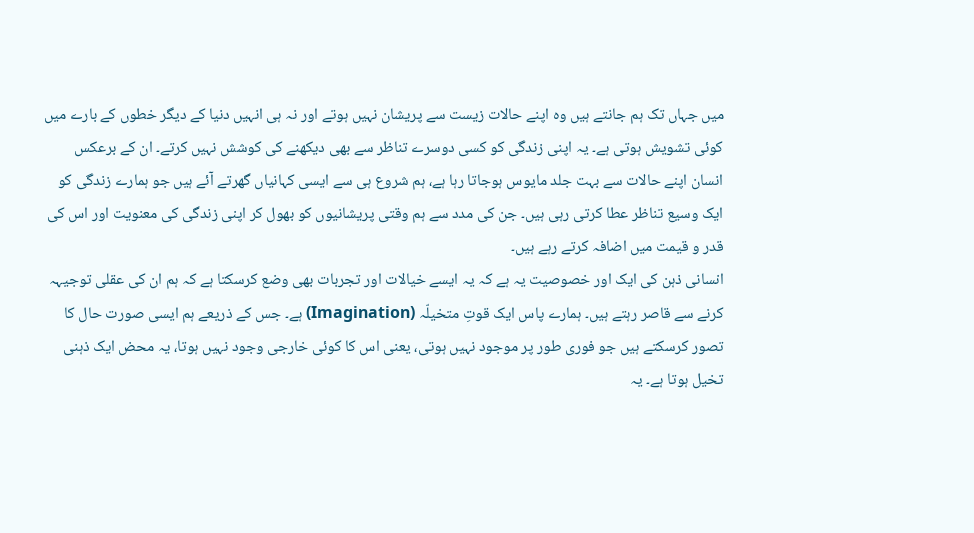میں جہاں تک ہم جانتے ہیں وہ اپنے حالات زیست سے پریشان نہیں ہوتے اور نہ ہی انہیں دنیا کے دیگر خطوں کے بارے میں کوئی تشویش ہوتی ہے۔ یہ اپنی زندگی کو کسی دوسرے تناظر سے بھی دیکھنے کی کوشش نہیں کرتے۔ ان کے برعکس انسان اپنے حالات سے بہت جلد مایوس ہوجاتا رہا ہے، ہم شروع ہی سے ایسی کہانیاں گھرتے آئے ہیں جو ہمارے زندگی کو ایک وسیع تناظر عطا کرتی رہی ہیں۔ جن کی مدد سے ہم وقتی پریشانیوں کو بھول کر اپنی زندگی کی معنویت اور اس کی قدر و قیمت میں اضافہ کرتے رہے ہیں۔
انسانی ذہن کی ایک اور خصوصیت یہ ہے کہ یہ ایسے خیالات اور تجربات بھی وضع کرسکتا ہے کہ ہم ان کی عقلی توجیہہ کرنے سے قاصر رہتے ہیں۔ ہمارے پاس ایک قوتِ متخیلّہ (Imagination) ہے۔ جس کے ذریعے ہم ایسی صورت حال کا تصور کرسکتے ہیں جو فوری طور پر موجود نہیں ہوتی، یعنی اس کا کوئی خارجی وجود نہیں ہوتا، یہ محض ایک ذہنی تخیل ہوتا ہے۔ یہ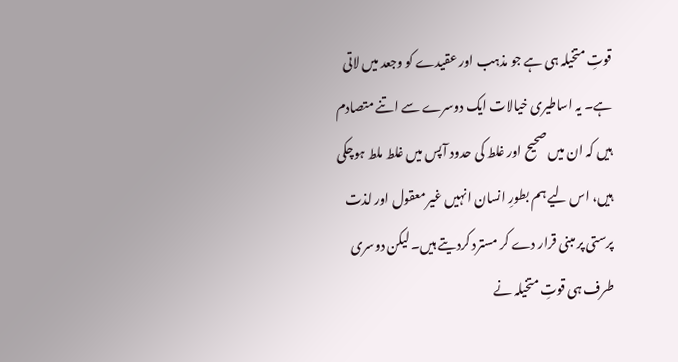قوتِ متخیلہ ہی ہے جو مذہب اور عقیدے کو وجعد میں لاتی ہے۔ یہ اساطیری خیالات ایک دوسرے سے اتنے متصادم ہیں کہ ان میں صحیح اور غلط کی حدود آپس میں غلط ملط ہوچکی ہیں، اس لیے ہم بطورِ انسان انہیں غیر معقول اور لذت پرستی پر مبنی قرار دے کر مسترد کردیتے ہیں۔ لیکن دوسری طرف ہی قوتِ متخیلہ نے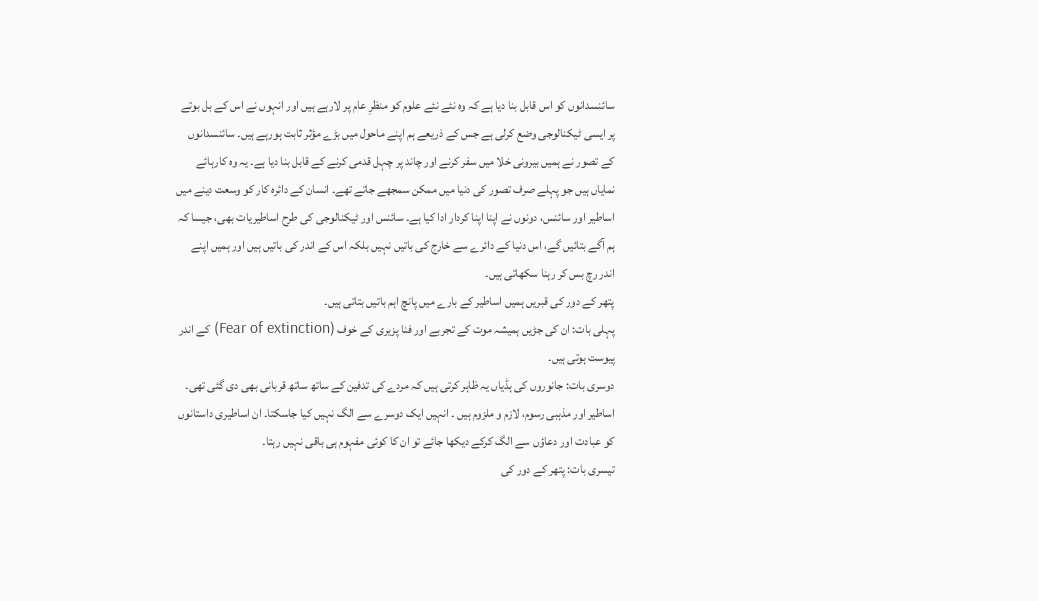سائنسدانوں کو اس قابل بنا دیا ہے کہ وہ نئے نئے علوم کو منظرِ عام پر لارہے ہیں اور انہوں نے اس کے بل بوتے پر ایسی ٹیکنالوجی وضع کرلی ہے جس کے ذریعے ہم اپنے ماحول میں بڑے مؤثر ثابت ہورہے ہیں۔ سائنسدانوں کے تصور نے ہمیں بیرونی خلا میں سفر کرنے اور چاند پر چہل قدمی کرنے کے قابل بنا دیا ہے۔ یہ وہ کارہائے نمایاں ہیں جو پہلے صرف تصور کی دنیا میں ممکن سمجھے جاتے تھے۔ انسان کے دائرہ کار کو وسعت دینے میں اساطیر اور سائنس، دونوں نے اپنا اپنا کردار ادا کیا ہے۔ سائنس اور ٹیکنالوجی کی طرح اساطیریات بھی، جیسا کہ ہم آگے بتائیں گے، اس دنیا کے دائرے سے خارج کی باتیں نہیں بلکہ اس کے اندر کی باتیں ہیں اور ہمیں اپنے اندر رچ بس کر رہنا سکھاتی ہیں۔
پتھر کے دور کی قبریں ہمیں اساطیر کے بارے میں پانچ اہم باتیں بتاتی ہیں۔
پہلی بات: ان کی جڑیں ہمیشہ موت کے تجربے اور فنا پزیری کے خوف (Fear of extinction) کے اندر پیوست ہوتی ہیں۔
دوسری بات: جانوروں کی ہڈیاں یہ ظاہر کرتی ہیں کہ مردے کی تدفین کے ساتھ ساتھ قربانی بھی دی گئی تھی۔ اساطیر اور مذہبی رسوم، لازم و ملزوم ہیں ۔ انہیں ایک دوسرے سے الگ نہیں کیا جاسکتا۔ ان اساطیری داستانوں کو عبادت اور دعاؤں سے الگ کرکے دیکھا جائے تو ان کا کوئی مفہوم ہی باقی نہیں رہتا۔
تیسری بات: پتھر کے دور کی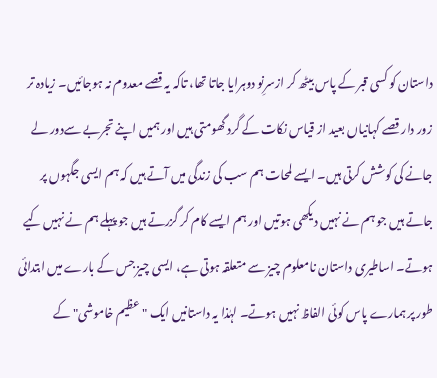داستان کو کسی قبر کے پاس بیٹھ کر ازسرِنو دوہرایا جاتا تھا، تاکہ یہ قصے معدوم نہ ہوجائیں۔ زیادہ تر زور دار قصے کہانیاں بعید از قیاس نکات کے گرد گھومتی ہیں اور ہمیں اپنے تجربے سےدور لے جانے کی کوشش کرتی ہیں۔ ایسے لمحات ہم سب کی زندگی میں آتے ہیں کہ ہم ایسی جگہوں پر جاتے ہیں جو ہم نے نہیں دیکھی ہوتیں اور ہم ایسے کام کر گزرتے ہیں جو پہلے ہم نے نہیں کیے ہوتے۔ اساطیری داستان نامعلوم چیز سے متعلقہ ہوتی ہے، ایسی چیز جس کے بارے میں ابتدائی طور پر ہمارے پاس کوئی الفاظ نہیں ہوتے۔ لہٰذا یہ داستانیں ایک "عظیم خاموشی" کے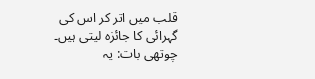قلب میں اتر کر اس کی گہرائی کا جائزہ لیتی ہیں۔
چوتھی بات: یہ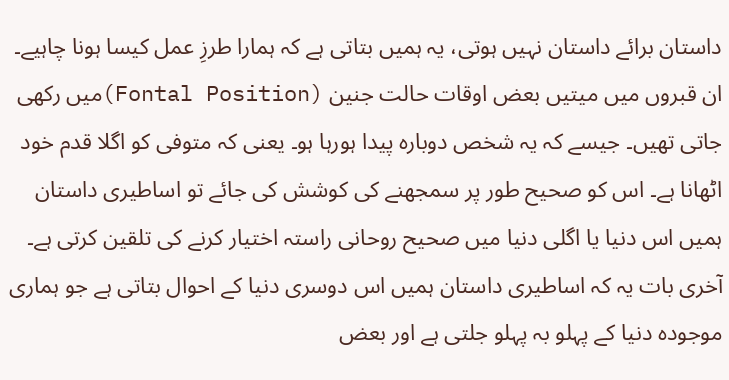داستان برائے داستان نہیں ہوتی، یہ ہمیں بتاتی ہے کہ ہمارا طرزِ عمل کیسا ہونا چاہیے۔ ان قبروں میں میتیں بعض اوقات حالت جنین (Fontal Position)میں رکھی جاتی تھیں۔ جیسے کہ یہ شخص دوبارہ پیدا ہورہا ہو۔ یعنی کہ متوفی کو اگلا قدم خود اٹھانا ہے۔ اس کو صحیح طور پر سمجھنے کی کوشش کی جائے تو اساطیری داستان ہمیں اس دنیا یا اگلی دنیا میں صحیح روحانی راستہ اختیار کرنے کی تلقین کرتی ہے۔
آخری بات یہ کہ اساطیری داستان ہمیں اس دوسری دنیا کے احوال بتاتی ہے جو ہماری موجودہ دنیا کے پہلو بہ پہلو جلتی ہے اور بعض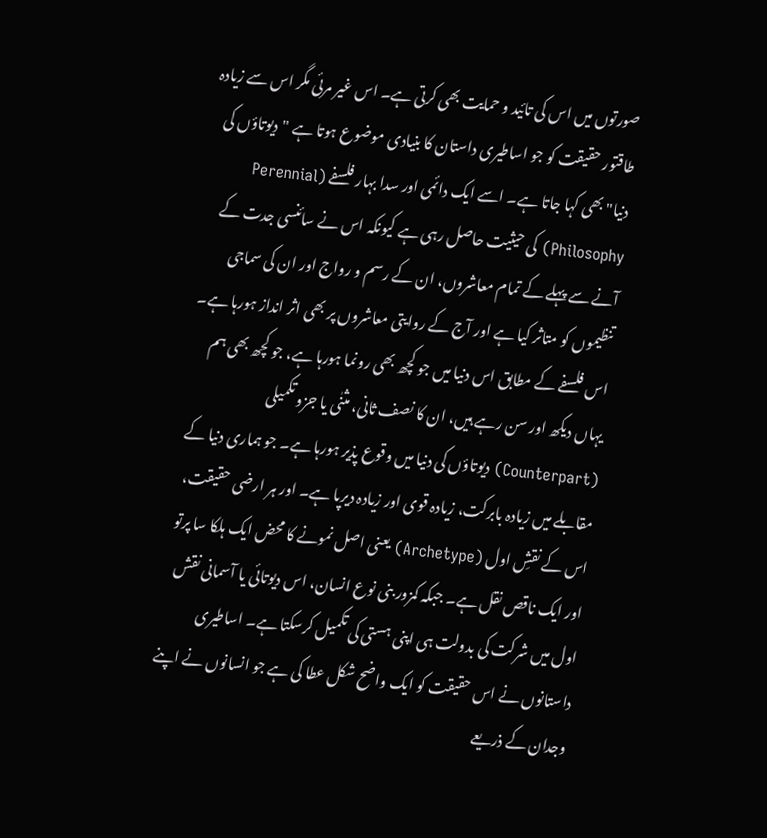صورتوں میں اس کی تائید و حمایت بھی کرتی ہے۔ اس غیر مرئی مگر اس سے زیادہ طاقتور حقیقت کو جو اساطیری داستان کا بنیادی موضوع ہوتا ہے "دیوتاؤں کی دنیا" بھی کہا جاتا ہے۔ اسے ایک دائمی اور سدا بہار فلسفے (Perennial Philosophy) کی حیثیت حاصل رہی ہے کیونکہ اس نے سائنسی جدت کے آنے سے پہلے کے تمام معاشروں، ان کے رسم و رواج اور ان کی سماجی تنظیموں کو متاثر کیا ہے اور آج کے روایتی معاشروں پر بھی اثر انداز ہورہا ہے۔ اس فلسفے کے مطابق اس دنیا میں جو کچھ بھی رونما ہورہا ہے، جو کچھ بھی ہم یہاں دیکھ اور سن رہے ہیں، ان کا نصف ثانی، مثنٰی یا جزو تکمیلی (Counterpart) دیوتاؤں کی دنیا میں وقوع پذیر ہورہا ہے۔ جو ہماری دنیا کے مقابلے میں زیادہ بابرکت، زیادہ قوی اور زیادہ دیرپا ہے۔ اور ہر ارضی حقیقت، اس کے نقشِ اول (Archetype) یعنی اصل نمونے کا محض ایک ہلکا سا پرتو اور ایک ناقص نقل ہے۔ جبکہ کمزور بنی نوع انسان، اس دیوتائی یا آسمانی نقش اول میں شرکت کی بدولت ہی اپنی ہستی کی تکمیل کرسکتا ہے۔ اساطیری داستانوں نے اس حقیقت کو ایک واضح شکل عطا کی ہے جو انسانوں نے اپنے وجدان کے ذریعے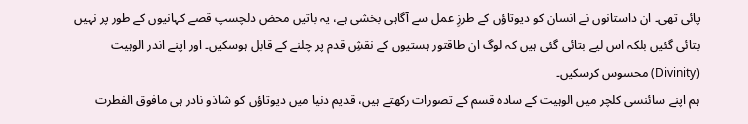پائی تھی۔ ان داستانوں نے انسان کو دیوتاؤں کے طرزِ عمل سے آگاہی بخشی ہے، یہ باتیں محض دلچسپ قصے کہانیوں کے طور پر نہیں بتائی گئیں بلکہ اس لیے بتائی گئی ہیں کہ لوگ ان طاقتور ہستیوں کے نقشِ قدم پر چلنے کے قابل ہوسکیں۔ اور اپنے اندر الوہیت (Divinity) محسوس کرسکیں۔
ہم اپنے سائنسی کلچر میں الوہیت کے سادہ قسم کے تصورات رکھتے ہیں، قدیم دنیا میں دیوتاؤں کو شاذو نادر ہی مافوق الفطرت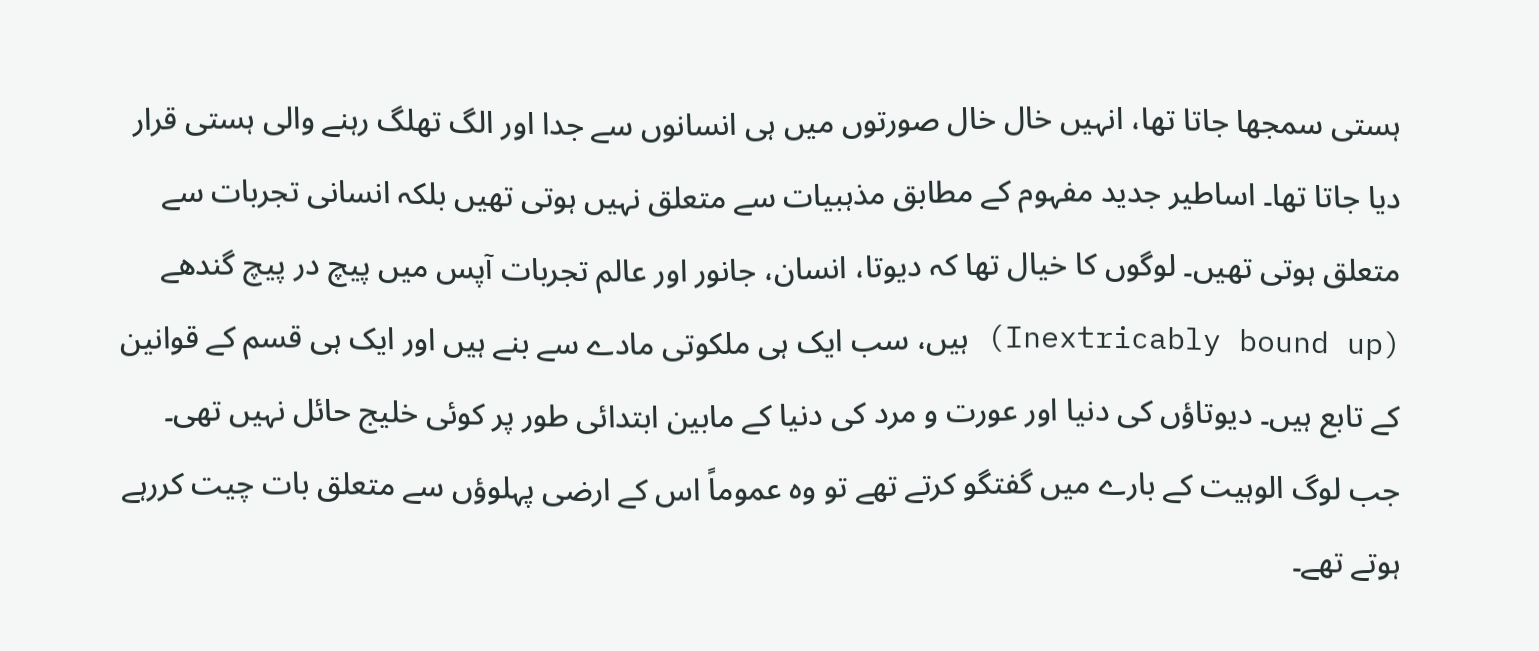ہستی سمجھا جاتا تھا، انہیں خال خال صورتوں میں ہی انسانوں سے جدا اور الگ تھلگ رہنے والی ہستی قرار دیا جاتا تھا۔ اساطیر جدید مفہوم کے مطابق مذہبیات سے متعلق نہیں ہوتی تھیں بلکہ انسانی تجربات سے متعلق ہوتی تھیں۔ لوگوں کا خیال تھا کہ دیوتا، انسان، جانور اور عالم تجربات آپس میں پیچ در پیچ گندھے (Inextricably bound up) ہیں، سب ایک ہی ملکوتی مادے سے بنے ہیں اور ایک ہی قسم کے قوانین کے تابع ہیں۔ دیوتاؤں کی دنیا اور عورت و مرد کی دنیا کے مابین ابتدائی طور پر کوئی خلیج حائل نہیں تھی۔ جب لوگ الوہیت کے بارے میں گفتگو کرتے تھے تو وہ عموماً اس کے ارضی پہلوؤں سے متعلق بات چیت کررہے ہوتے تھے۔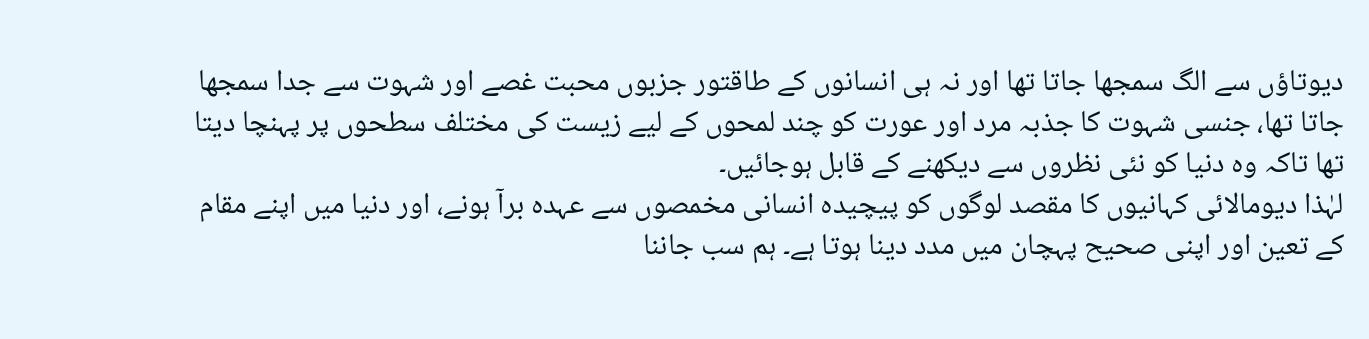دیوتاؤں سے الگ سمجھا جاتا تھا اور نہ ہی انسانوں کے طاقتور جزبوں محبت غصے اور شہوت سے جدا سمجھا جاتا تھا، جنسی شہوت کا جذبہ مرد اور عورت کو چند لمحوں کے لیے زیست کی مختلف سطحوں پر پہنچا دیتا تھا تاکہ وہ دنیا کو نئی نظروں سے دیکھنے کے قابل ہوجائیں۔
لہٰذا دیومالائی کہانیوں کا مقصد لوگوں کو پیچیدہ انسانی مخمصوں سے عہدہ برآ ہونے، اور دنیا میں اپنے مقام کے تعین اور اپنی صحیح پہچان میں مدد دینا ہوتا ہے۔ ہم سب جاننا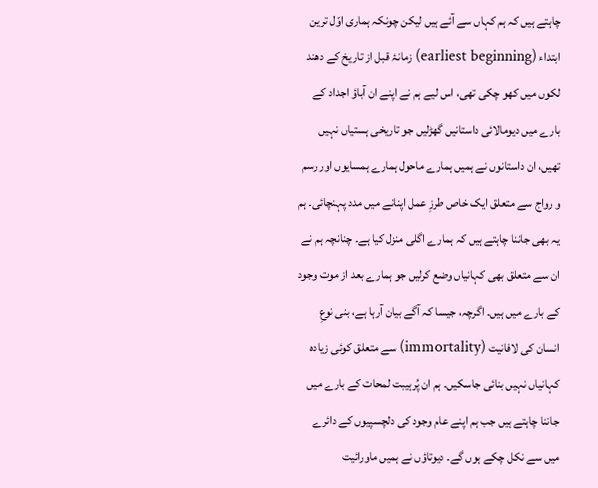چاہتے ہیں کہ ہم کہاں سے آئے ہیں لیکن چونکہ ہماری اوّل ترین ابتداء (earliest beginning) زمانۂ قبل از تاریخ کے دھند لکوں میں کھو چکی تھی، اس لیے ہم نے اپنے ان آباؤ اجداد کے بارے میں دیومالائی داستانیں گھڑلیں جو تاریخی ہستیاں نہیں تھیں، ان داستانوں نے ہمیں ہمارے ماحول ہمارے ہمسایوں اور رسم و رواج سے متعلق ایک خاص طرزِ عمل اپنانے میں مدد پہنچائی۔ ہم یہ بھی جاننا چاہتے ہیں کہ ہمارے اگلی منزل کیا ہے۔ چنانچہ ہم نے ان سے متعلق بھی کہانیاں وضع کرلیں جو ہمارے بعد از موت وجود کے بارے میں ہیں۔ اگرچہ، جیسا کہ آگے بیان آرہا ہے، بنی نوعِ انسان کی لافانیت (immortality) سے متعلق کوئی زیادہ کہانیاں نہیں بنائی جاسکیں۔ ہم ان پُرہیبت لمحات کے بارے میں جاننا چاہتے ہیں جب ہم اپنے عام وجود کی دلچسپیوں کے دائرے میں سے نکل چکے ہوں گے۔ دیوتاؤں نے ہمیں ماورائیت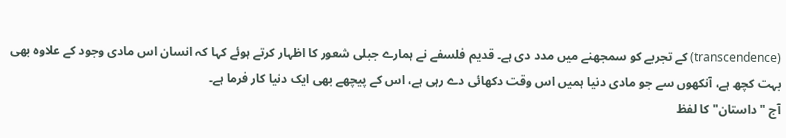(transcendence) کے تجربے کو سمجھنے میں مدد دی ہے۔ قدیم فلسفے نے ہمارے جبلی شعور کا اظہار کرتے ہوئے کہا کہ انسان اس مادی وجود کے علاوہ بھی بہت کچھ ہے، آنکھوں سے جو مادی دنیا ہمیں اس وقت دکھائی دے رہی ہے، اس کے پیچھے بھی ایک دنیا کار فرما ہے۔
آج "داستان" کا لفظ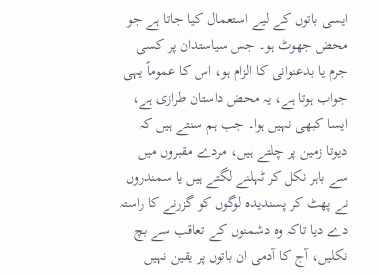ایسی باتوں کے لیے استعمال کیا جاتا ہے جو محض جھوٹ ہو۔ جس سیاستدان پر کسی جرم یا بدعنوانی کا الزام ہو، اس کا عموماً یہی جواب ہوتا ہے، یہ محض داستان طرازی ہے، ایسا کبھی نہیں ہوا۔ جب ہم سنتے ہیں کہ دیوتا زمین پر چلتے ہیں، مردے مقبروں میں سے باہر نکل کر ٹہلنے لگتے ہیں یا سمندروں نے پھٹ کر پسندیدہ لوگوں کو گزرنے کا راستہ دے دیا تاکہ وہ دشمنوں کے تعاقب سے بچ نکلیں، آج کا آدمی ان باتوں پر یقین نہیں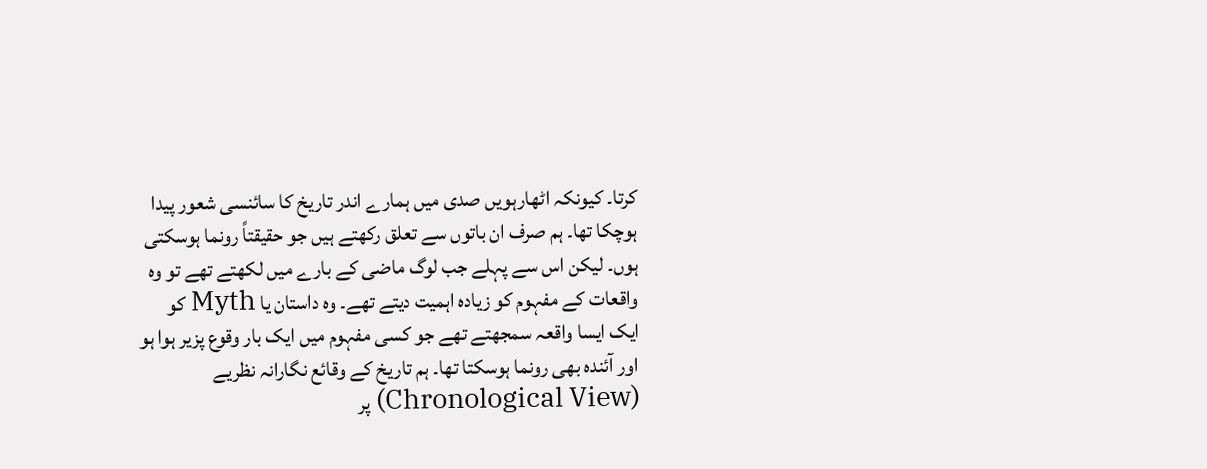کرتا۔ کیونکہ اٹھارہویں صدی میں ہمارے اندر تاریخ کا سائنسی شعور پیدا ہوچکا تھا۔ ہم صرف ان باتوں سے تعلق رکھتے ہیں جو حقیقتاً رونما ہوسکتی ہوں۔ لیکن اس سے پہلے جب لوگ ماضی کے بارے میں لکھتے تھے تو وہ واقعات کے مفہوم کو زیادہ اہمیت دیتے تھے۔ وہ داستان یا Myth کو ایک ایسا واقعہ سمجھتے تھے جو کسی مفہوم میں ایک بار وقوع پزیر ہوا ہو اور آئندہ بھی رونما ہوسکتا تھا۔ ہم تاریخ کے وقائع نگارانہ نظریے (Chronological View) پر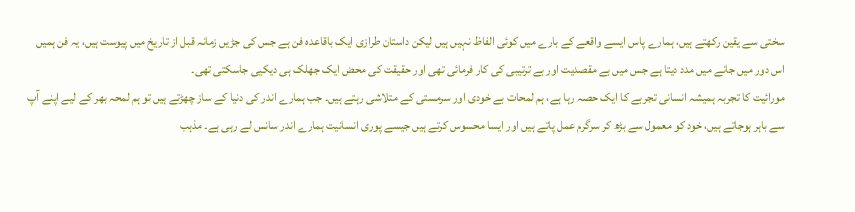سختی سے یقین رکھتے ہیں، ہمارے پاس ایسے واقعے کے بارے میں کوئی الفاظ نہیں ہیں لیکن داستان طرازی ایک باقاعدہ فن ہے جس کی جڑیں زمانہ قبل از تاریخ میں پیوست ہیں، یہ فن ہمیں اس دور میں جانے میں مدد دیتا ہے جس میں بے مقصدیت اور بے ترتیبی کی کار فرمائی تھی اور حقیقت کی محض ایک جھلک ہی دیکیی جاسکتی تھی۔
مورائیت کا تجربہ ہمیشہ انسانی تجربے کا ایک حصہ رہا ہے، ہم لمحات بے خودی اور سرمستی کے متلاشی رہتے ہیں۔ جب ہمارے اندر کی دنیا کے ساز چھڑتے ہیں تو ہم لمحہ بھر کے لیے اپنے آپ سے باہر ہوجاتے ہیں، خود کو معمول سے بڑھ کر سرگرم عمل پاتے ہیں اور ایسا محسوس کرتے ہیں جیسے پوری انسانیت ہمارے اندر سانس لے رہی ہے۔ مذہب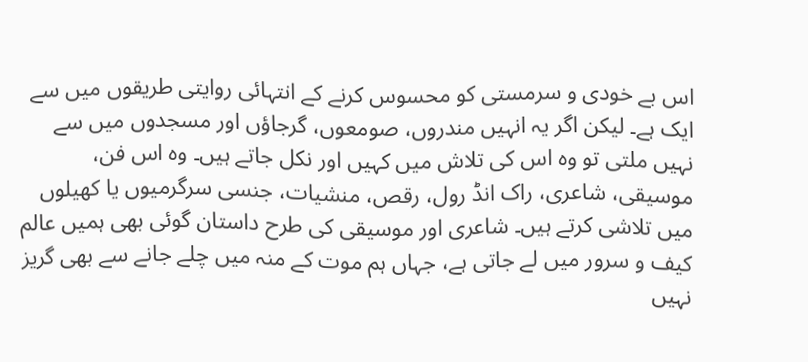اس بے خودی و سرمستی کو محسوس کرنے کے انتہائی روایتی طریقوں میں سے ایک ہے۔ لیکن اگر یہ انہیں مندروں، صومعوں، گرجاؤں اور مسجدوں میں سے نہیں ملتی تو وہ اس کی تلاش میں کہیں اور نکل جاتے ہیں۔ وہ اس فن، موسیقی، شاعری، راک انڈ رول، رقص، منشیات، جنسی سرگرمیوں یا کھیلوں میں تلاشی کرتے ہیں۔ شاعری اور موسیقی کی طرح داستان گوئی بھی ہمیں عالم کیف و سرور میں لے جاتی ہے، جہاں ہم موت کے منہ میں چلے جانے سے بھی گریز نہیں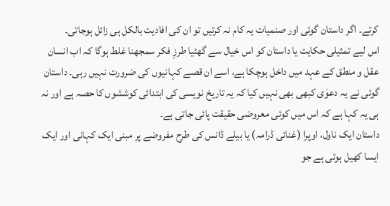کرتے۔ اگر داستان گوئی اور صنمیات یہ کام نہ کرتیں تو ان کی افادیت بالکل ہی زائل ہوجاتی۔
اس لیے تمثیلی حکایت یا داستان کو اس خیال سے گھٹیا طرزِ فکر سمجھنا غلط ہوگا کہ اب انسان عقل و منطق کے عہد میں داخل ہوچکا ہے، اسے ان قصے کہانیوں کی ضرورت نہیں رہی۔ داستان گوئی نے یہ دعوٰی کبھی بھی نہیں کیا کہ یہ تاریخ نویسی کی ابتدائی کوششوں کا حصہ ہے اور نہ ہی یہ کہا ہے کہ اس میں کوئی معروضی حقیقت پائی جاتی ہے۔
داستان ایک ناول، اوپرا (غنائی ڈرامہ) یا بیلے ڈانس کی طرح مفروضے پر مبنی ایک کہانی اور ایک ایسا کھیل ہوتی ہے جو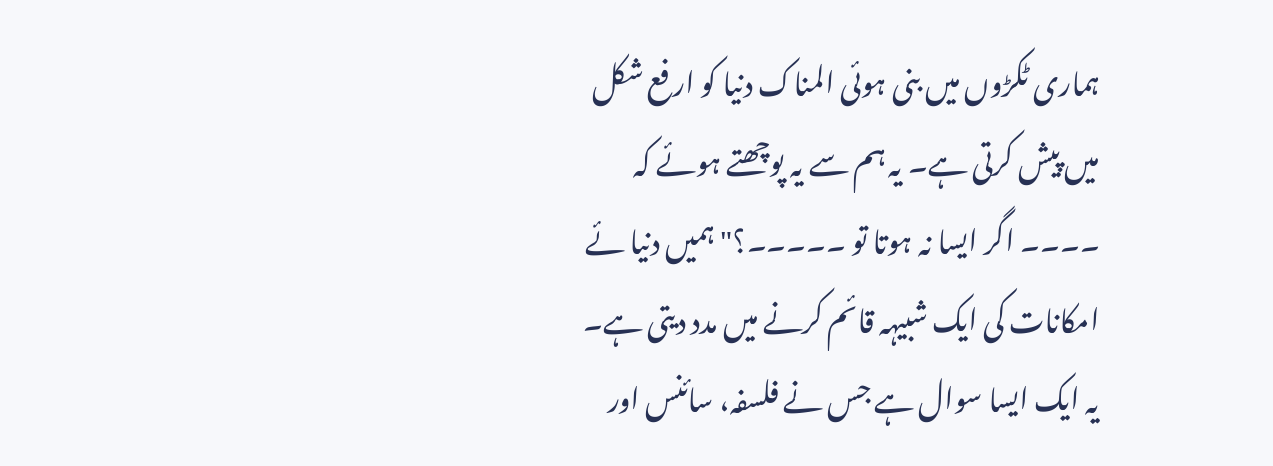ہماری ٹکڑوں میں بنی ہوئی المناک دنیا کو ارفع شکل میں پیش کرتی ہے۔ یہ ہم سے یہ پوچھتے ہوئے کہ ۔۔۔۔ اگر ایسا نہ ہوتا تو ۔۔۔۔۔؟" ہمیں دنیا ئے امکانات کی ایک شبیہہ قائم کرنے میں مدد دیتی ہے۔ یہ ایک ایسا سوال ہے جس نے فلسفہ، سائنس اور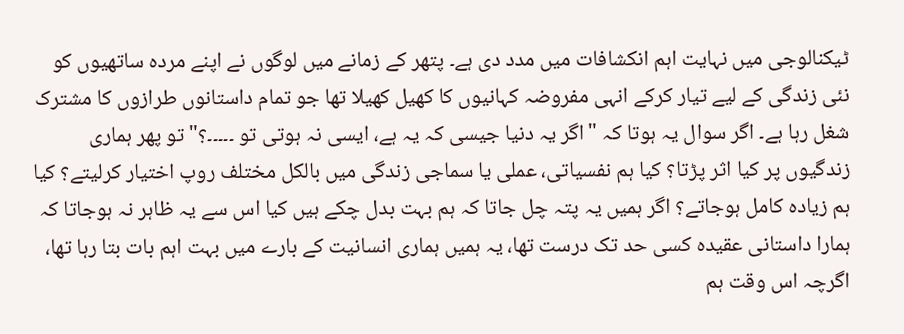ٹیکنالوجی میں نہایت اہم انکشافات میں مدد دی ہے۔ پتھر کے زمانے میں لوگوں نے اپنے مردہ ساتھیوں کو نئی زندگی کے لیے تیار کرکے انہی مفروضہ کہانیوں کا کھیل کھیلا تھا جو تمام داستانوں طرازوں کا مشترک شغل رہا ہے۔ اگر سوال یہ ہوتا کہ "اگر یہ دنیا جیسی کہ یہ ہے، ایسی نہ ہوتی تو ۔۔۔۔۔؟" تو پھر ہماری زندگیوں پر کیا اثر پڑتا؟ کیا ہم نفسیاتی، عملی یا سماجی زندگی میں بالکل مختلف روپ اختیار کرلیتے؟ کیا ہم زیادہ کامل ہوجاتے؟ اگر ہمیں یہ پتہ چل جاتا کہ ہم بہت بدل چکے ہیں کیا اس سے یہ ظاہر نہ ہوجاتا کہ ہمارا داستانی عقیدہ کسی حد تک درست تھا، یہ ہمیں ہماری انسانیت کے بارے میں بہت اہم بات بتا رہا تھا، اگرچہ اس وقت ہم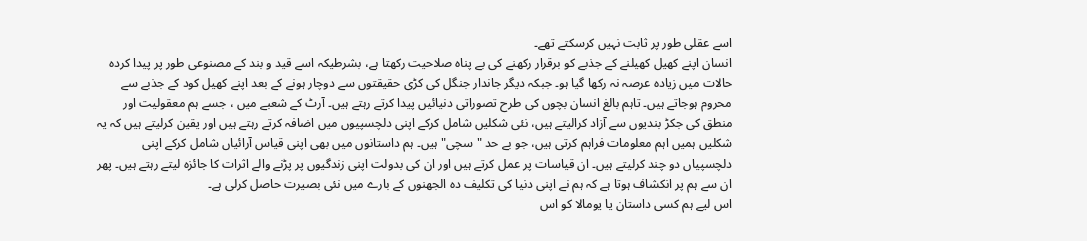اسے عقلی طور پر ثابت نہیں کرسکتے تھے۔
انسان اپنے کھیل کھیلنے کے جذبے کو برقرار رکھنے کی بے پناہ صلاحیت رکھتا ہے، بشرطیکہ اسے قید و بند کے مصنوعی طور پر پیدا کردہ حالات میں زیادہ عرصہ نہ رکھا گیا ہو۔ جبکہ دیگر جاندار جنگل کی کڑی حقیقتوں سے دوچار ہونے کے بعد اپنے کھیل کود کے جذبے سے محروم ہوجاتے ہیں۔ تاہم بالغ انسان بچوں کی طرح تصوراتی دنیائیں پیدا کرتے رہتے ہیں۔ آرٹ کے شعبے میں ، جسے ہم معقولیت اور منطق کی جکڑ بندیوں سے آزاد کرالیتے ہیں، نئی شکلیں شامل کرکے اپنی دلچسپیوں میں اضافہ کرتے رہتے ہیں اور یقین کرلیتے ہیں کہ یہ شکلیں ہمیں اہم معلومات فراہم کرتی ہیں، جو بے حد "سچی" ہیں۔ ہم داستانوں میں بھی اپنی قیاس آرائیاں شامل کرکے اپنی دلچسپیاں دو چند کرلیتے ہیں۔ ان قیاسات پر عمل کرتے ہیں اور ان کی بدولت اپنی زندگیوں پر پڑنے والے اثرات کا جائزہ لیتے رہتے ہیں۔ پھر ان سے ہم پر انکشاف ہوتا ہے کہ ہم نے اپنی دنیا کی تکلیف دہ الجھنوں کے بارے میں نئی بصیرت حاصل کرلی ہے۔
اس لیے ہم کسی داستان یا یومالا کو اس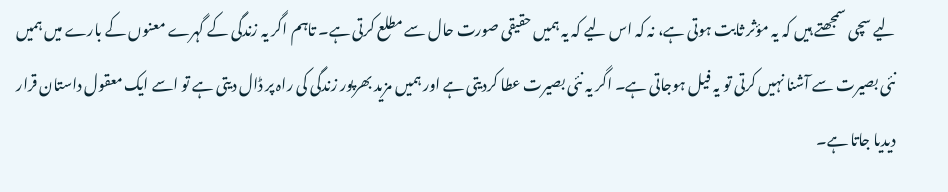لیے سچی سمجھتے ہیں کہ یہ مؤثر ثابت ہوتی ہے، نہ کہ اس لیے کہ یہ ہمیں حقیقی صورت حال سے مطلع کرتی ہے۔ تاہم اگر یہ زندگی کے گہرے معنوں کے بارے میں ہمیں نئی بصیرت سے آشنا نہیں کرتی تو یہ فیل ہوجاتی ہے۔ اگر یہ نئی بصیرت عطا کردیتی ہے اور ہمیں مزید بھرپور زندگی کی راہ پر ڈال دیتی ہے تو اسے ایک معقول داستان قرار دیدیا جاتا ہے۔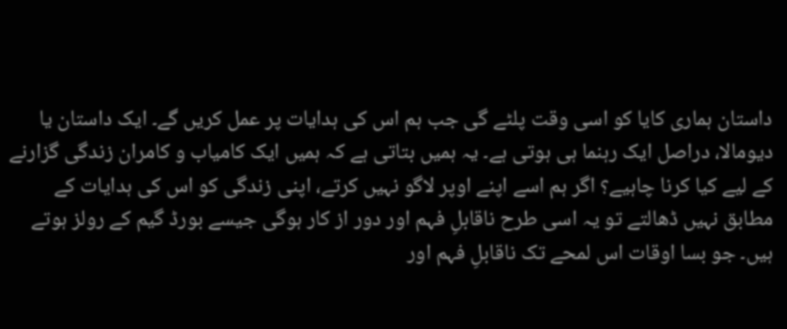داستان ہماری کایا کو اسی وقت پلٹے گی جب ہم اس کی ہدایات پر عمل کریں گے۔ ایک داستان یا دیومالا، دراصل ایک رہنما ہی ہوتی ہے۔ یہ ہمیں بتاتی ہے کہ ہمیں ایک کامیاب و کامران زندگی گزارنے کے لیے کیا کرنا چاہیے؟ اگر ہم اسے اپنے اوپر لاگو نہیں کرتے، اپنی زندگی کو اس کی ہدایات کے مطابق نہیں ڈھالتے تو یہ اسی طرح ناقابلِ فہم اور دور از کار ہوگی جیسے بورڈ گیم کے رولز ہوتے ہیں۔ جو بسا اوقات اس لمحے تک ناقابلِ فہم اور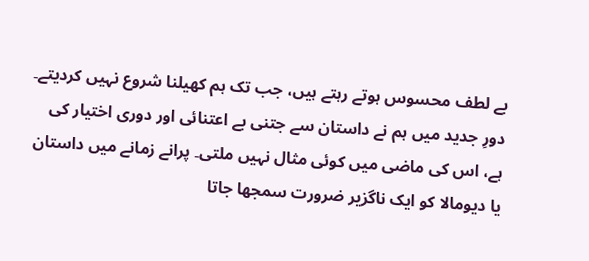بے لطف محسوس ہوتے رہتے ہیں، جب تک ہم کھیلنا شروع نہیں کردیتے۔
دورِ جدید میں ہم نے داستان سے جتنی بے اعتنائی اور دوری اختیار کی ہے، اس کی ماضی میں کوئی مثال نہیں ملتی۔ پرانے زمانے میں داستان یا دیومالا کو ایک ناگزیر ضرورت سمجھا جاتا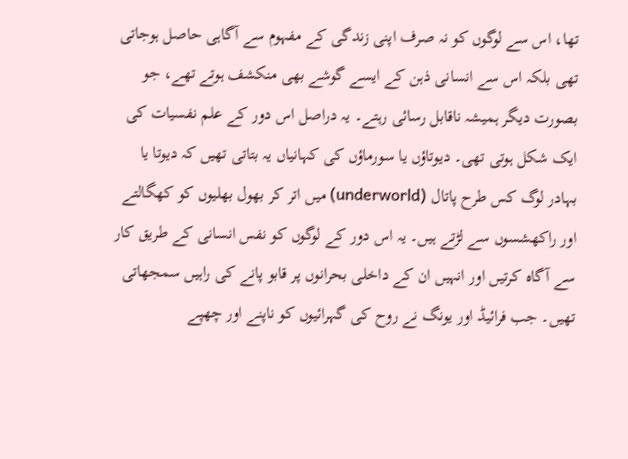تھا، اس سے لوگوں کو نہ صرف اپنی زندگی کے مفہوم سے آگاہی حاصل ہوجاتی تھی بلکہ اس سے انسانی ذہن کے ایسے گوشے بھی منکشف ہوتے تھے، جو بصورت دیگر ہمیشہ ناقابل رسائی رہتے۔ یہ دراصل اس دور کے علم نفسیات کی ایک شکل ہوتی تھی۔ دیوتاؤں یا سورماؤں کی کہانیاں یہ بتاتی تھیں کہ دیوتا یا بہادر لوگ کس طرح پاتال (underworld) میں اتر کر بھول بھلیوں کو کھگالتے اور راکھشسوں سے لڑتے ہیں۔ یہ اس دور کے لوگوں کو نفس انسانی کے طریق کار سے آگاہ کرتیں اور انہیں ان کے داخلی بحرانوں پر قابو پانے کی راہیں سمجھاتی تھیں۔ جب فرائیڈ اور یونگ نے روح کی گہرائیوں کو ناپنے اور چھپے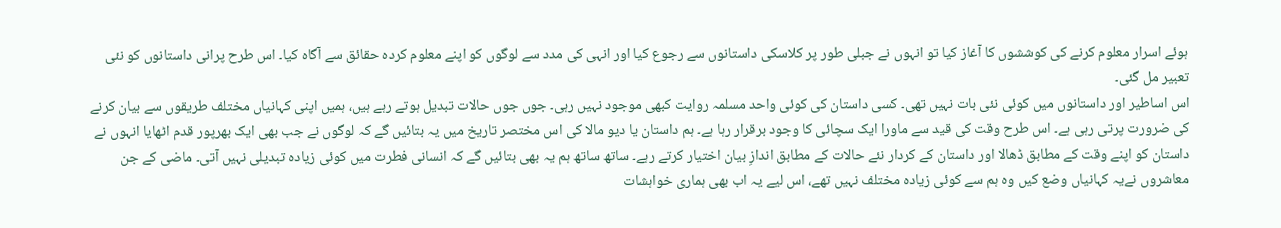ہوئے اسرار معلوم کرنے کی کوششوں کا آغاز کیا تو انہوں نے جبلی طور پر کلاسکی داستانوں سے رجوع کیا اور انہی کی مدد سے لوگوں کو اپنے معلوم کردہ حقائق سے آگاہ کیا۔ اس طرح پرانی داستانوں کو نئی تعبیر مل گئی۔
اس اساطیر اور داستانوں میں کوئی نئی بات نہیں تھی۔ کسی داستان کی کوئی واحد مسلمہ روایت کبھی موجود نہیں رہی۔ جوں جوں حالات تبدیل ہوتے رہے ہیں، ہمیں اپنی کہانیاں مختلف طریقوں سے بیان کرنے کی ضرورت پرتی رہی ہے۔ اس طرح وقت کی قید سے ماورا ایک سچائی کا وجود برقرار رہا ہے۔ ہم داستان یا دیو مالا کی اس مختصر تاریخ میں یہ بتائیں گے کہ لوگوں نے جب بھی ایک بھرپور قدم اٹھایا انہوں نے داستان کو اپنے وقت کے مطابق ڈھالا اور داستان کے کردار نئے حالات کے مطابق اندازِ بیان اختیار کرتے رہے۔ ساتھ ساتھ ہم یہ بھی بتائیں گے کہ انسانی فطرت میں کوئی زیادہ تبدیلی نہیں آتی۔ ماضی کے جن معاشروں نےیہ کہانیاں وضع کیں وہ ہم سے کوئی زیادہ مختلف نہیں تھے، اس لیے یہ اب بھی ہماری خواہشات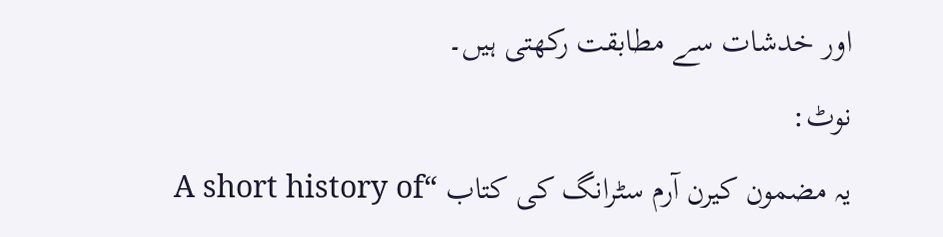اور خدشات سے مطابقت رکھتی ہیں۔
نوٹ:
یہ مضمون کیرن آرم سٹرانگ کی کتاب “A short history of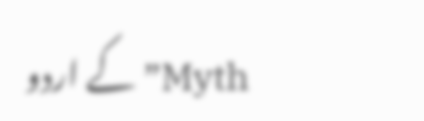Myth” کے اردو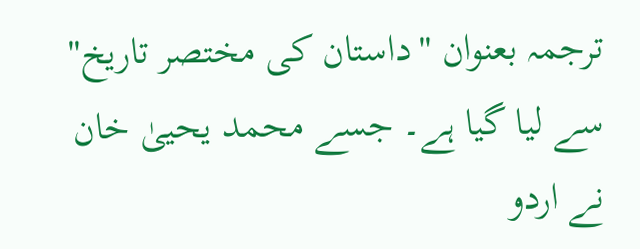ترجمہ بعنوان "داستان کی مختصر تاریخ" سے لیا گیا ہے۔ جسے محمد یحییٰ خان نے اردو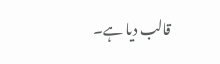قالب دیا ہے۔